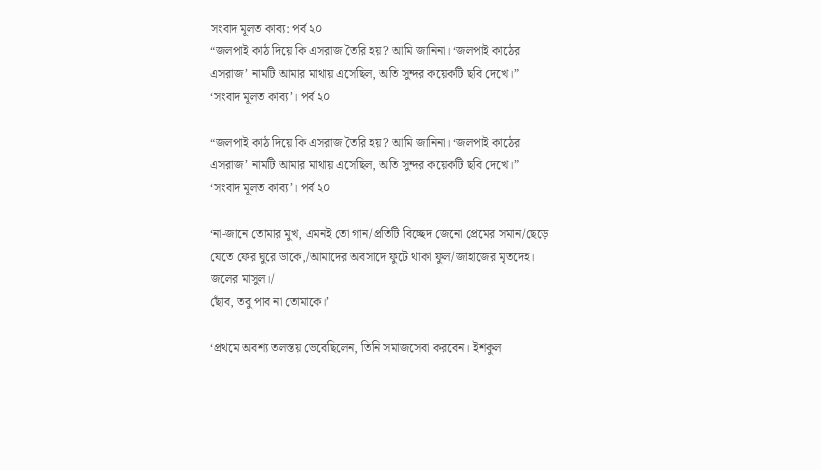সংবাদ মূলত কাব্য: পর্ব ২০
“জলপাই কাঠ দিয়ে কি এসরাজ তৈরি হয়? আমি জানিনা। ‘জলপাই কাঠের এসরাজ’ নামটি আমার মাথায় এসেছিল, অতি সুন্দর কয়েকটি ছবি দেখে।”
‘সংবাদ মূলত কাব্য’। পর্ব ২০

“জলপাই কাঠ দিয়ে কি এসরাজ তৈরি হয়? আমি জানিনা। ‘জলপাই কাঠের এসরাজ’ নামটি আমার মাথায় এসেছিল, অতি সুন্দর কয়েকটি ছবি দেখে।”
‘সংবাদ মূলত কাব্য’। পর্ব ২০

‘না-জানে তোমার মুখ, এমনই তো গান/প্রতিটি বিচ্ছেদ জেনো প্রেমের সমান/ছেড়ে যেতে ফের ঘুরে ডাকে,/আমাদের অবসাদে ফুটে থাকা ফুল/জাহাজের মৃতদেহ। জলের মাসুল।/
ছোঁব, তবু পাব না তোমাকে।’

‘প্রথমে অবশ্য তলস্তয় ভেবেছিলেন, তিনি সমাজসেবা করবেন। ইশকুল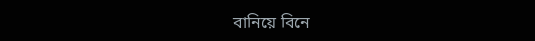বানিয়ে বিনে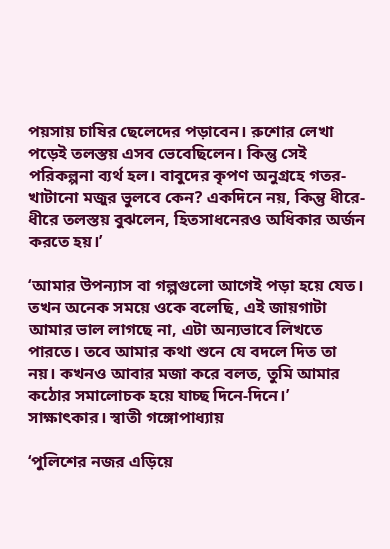পয়সায় চাষির ছেলেদের পড়াবেন। রুশোর লেখা পড়েই তলস্তয় এসব ভেবেছিলেন। কিন্তু সেই পরিকল্পনা ব্যর্থ হল। বাবুদের কৃপণ অনুগ্রহে গতর-খাটানো মজুর ভুলবে কেন? একদিনে নয়, কিন্তু ধীরে-ধীরে তলস্তয় বুঝলেন, হিতসাধনেরও অধিকার অর্জন করতে হয়।’

‘আমার উপন্যাস বা গল্পগুলো আগেই পড়া হয়ে যেত। তখন অনেক সময়ে ওকে বলেছি, এই জায়গাটা আমার ভাল লাগছে না, এটা অন্যভাবে লিখতে পারতে। তবে আমার কথা শুনে যে বদলে দিত তা নয়। কখনও আবার মজা করে বলত, তুমি আমার কঠোর সমালোচক হয়ে যাচ্ছ দিনে-দিনে।’
সাক্ষাৎকার। স্বাতী গঙ্গোপাধ্যায়

‘পুলিশের নজর এড়িয়ে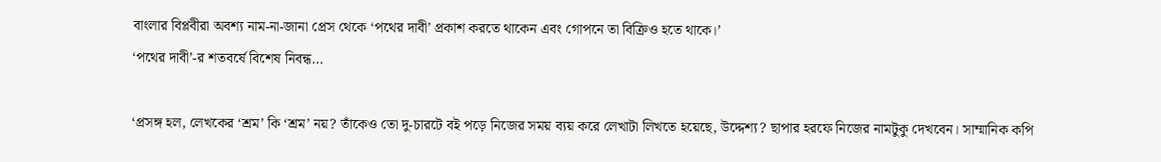বাংলার বিপ্লবীরা অবশ্য নাম-না-জানা প্রেস থেকে ‘পথের দাবী’ প্রকাশ করতে থাকেন এবং গোপনে তা বিক্রিও হতে থাকে।’
‘পথের দাবী’-র শতবর্ষে বিশেষ নিবন্ধ…

‘প্রসঙ্গ হল, লেখকের ‘শ্রম’ কি ‘শ্রম’ নয়? তাঁকেও তো দু-চারটে বই পড়ে নিজের সময় ব্যয় করে লেখাটা লিখতে হয়েছে, উদ্দেশ্য? ছাপার হরফে নিজের নামটুকু দেখবেন। সাম্মানিক কপি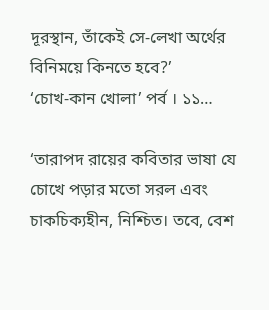দূরস্থান, তাঁকেই সে-লেখা অর্থের বিনিময়ে কিনতে হবে?’
‘চোখ-কান খোলা’ পর্ব । ১১…

‘তারাপদ রায়ের কবিতার ভাষা যে চোখে পড়ার মতো সরল এবং চাকচিক্যহীন, নিশ্চিত। তবে, বেশ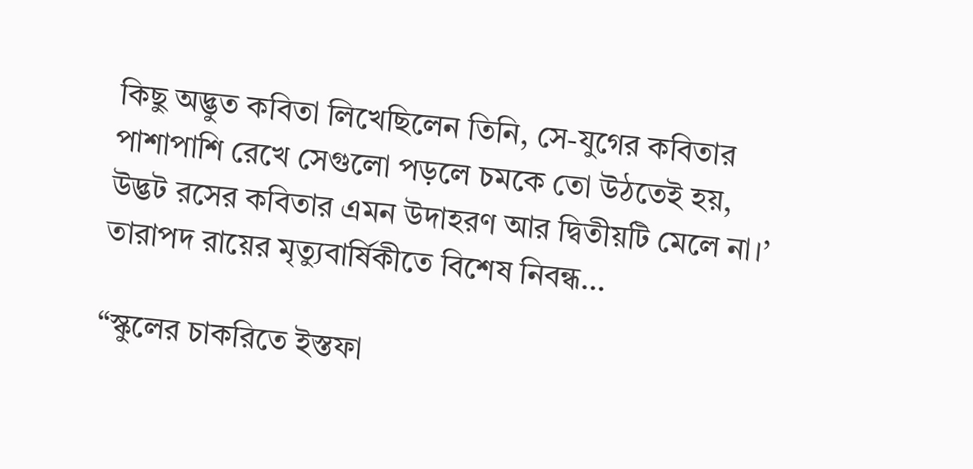কিছু অদ্ভুত কবিতা লিখেছিলেন তিনি, সে-যুগের কবিতার পাশাপাশি রেখে সেগুলো পড়লে চমকে তো উঠতেই হয়, উদ্ভট রসের কবিতার এমন উদাহরণ আর দ্বিতীয়টি মেলে না।’
তারাপদ রায়ের মৃত্যুবার্ষিকীতে বিশেষ নিবন্ধ…

“স্কুলের চাকরিতে ইস্তফা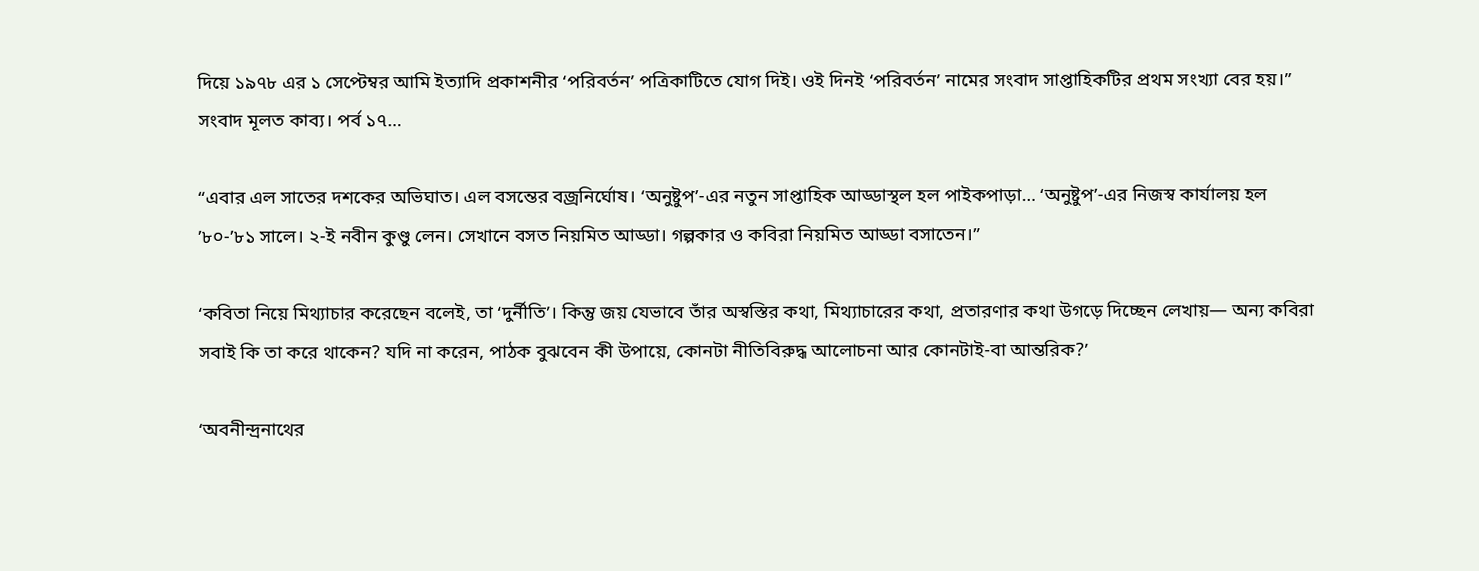দিয়ে ১৯৭৮ এর ১ সেপ্টেম্বর আমি ইত্যাদি প্রকাশনীর ‘পরিবর্তন’ পত্রিকাটিতে যোগ দিই। ওই দিনই ‘পরিবর্তন’ নামের সংবাদ সাপ্তাহিকটির প্রথম সংখ্যা বের হয়।”
সংবাদ মূলত কাব্য। পর্ব ১৭…

“এবার এল সাতের দশকের অভিঘাত। এল বসন্তের বজ্রনির্ঘোষ। ‘অনুষ্টুপ’-এর নতুন সাপ্তাহিক আড্ডাস্থল হল পাইকপাড়া… ‘অনুষ্টুপ’-এর নিজস্ব কার্যালয় হল ’৮০-’৮১ সালে। ২-ই নবীন কুণ্ডু লেন। সেখানে বসত নিয়মিত আড্ডা। গল্পকার ও কবিরা নিয়মিত আড্ডা বসাতেন।”

‘কবিতা নিয়ে মিথ্যাচার করেছেন বলেই, তা ‘দুর্নীতি’। কিন্তু জয় যেভাবে তাঁর অস্বস্তির কথা, মিথ্যাচারের কথা, প্রতারণার কথা উগড়ে দিচ্ছেন লেখায়— অন্য কবিরা সবাই কি তা করে থাকেন? যদি না করেন, পাঠক বুঝবেন কী উপায়ে, কোনটা নীতিবিরুদ্ধ আলোচনা আর কোনটাই-বা আন্তরিক?’

‘অবনীন্দ্রনাথের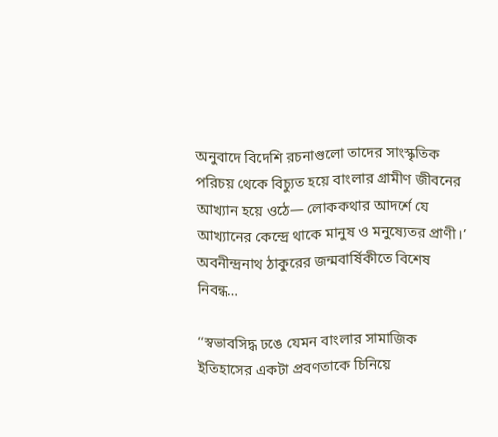অনুবাদে বিদেশি রচনাগুলো তাদের সাংস্কৃতিক পরিচয় থেকে বিচ্যুত হয়ে বাংলার গ্রামীণ জীবনের আখ্যান হয়ে ওঠে— লোককথার আদর্শে যে আখ্যানের কেন্দ্রে থাকে মানুষ ও মনুষ্যেতর প্রাণী।’
অবনীন্দ্রনাথ ঠাকুরের জন্মবার্ষিকীতে বিশেষ নিবন্ধ…

‘‘স্বভাবসিদ্ধ ঢঙে যেমন বাংলার সামাজিক ইতিহাসের একটা প্রবণতাকে চিনিয়ে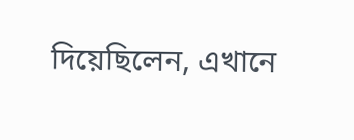দিয়েছিলেন, এখানে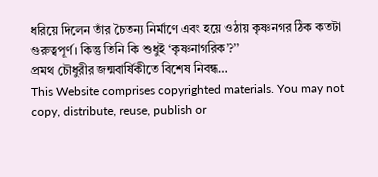ধরিয়ে দিলেন তাঁর চৈতন্য নির্মাণে এবং হয়ে ওঠায় কৃষ্ণনগর ঠিক কতটা গুরুত্বপূর্ণ। কিন্তু তিনি কি শুধুই ‘কৃষ্ণনাগরিক’?’’
প্রমথ চৌধুরীর জন্মবার্ষিকীতে বিশেষ নিবন্ধ…
This Website comprises copyrighted materials. You may not copy, distribute, reuse, publish or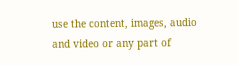use the content, images, audio and video or any part of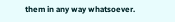them in any way whatsoever.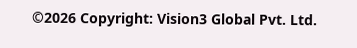©2026 Copyright: Vision3 Global Pvt. Ltd.